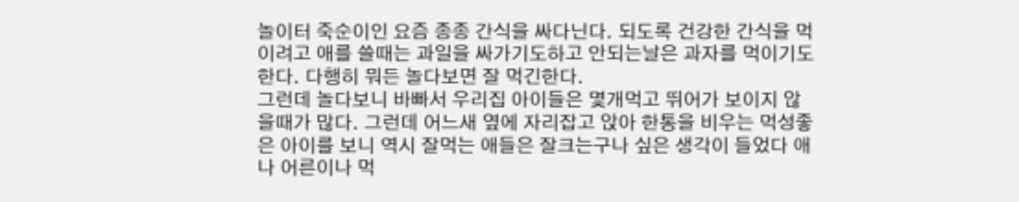놀이터 죽순이인 요즘 종종 간식을 싸다닌다. 되도록 건강한 간식을 먹이려고 애를 쓸때는 과일을 싸가기도하고 안되는날은 과자를 먹이기도 한다. 다행히 뭐든 놀다보면 잘 먹긴한다.
그런데 놀다보니 바빠서 우리집 아이들은 몇개먹고 뛰어가 보이지 않을때가 많다. 그런데 어느새 옆에 자리잡고 앉아 한통을 비우는 먹성좋은 아이를 보니 역시 잘먹는 애들은 잘크는구나 싶은 생각이 들었다 애나 어른이나 먹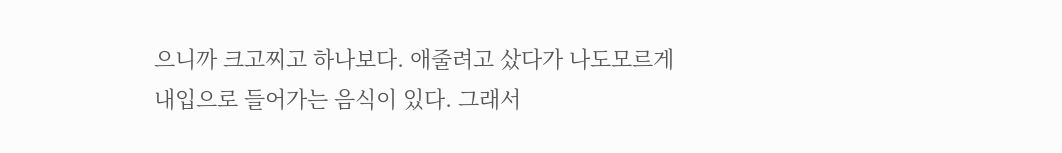으니까 크고찌고 하나보다. 애줄려고 샀다가 나도모르게 내입으로 들어가는 음식이 있다. 그래서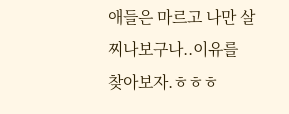애들은 마르고 나만 살찌나보구나..이유를 찾아보자.ㅎㅎㅎ